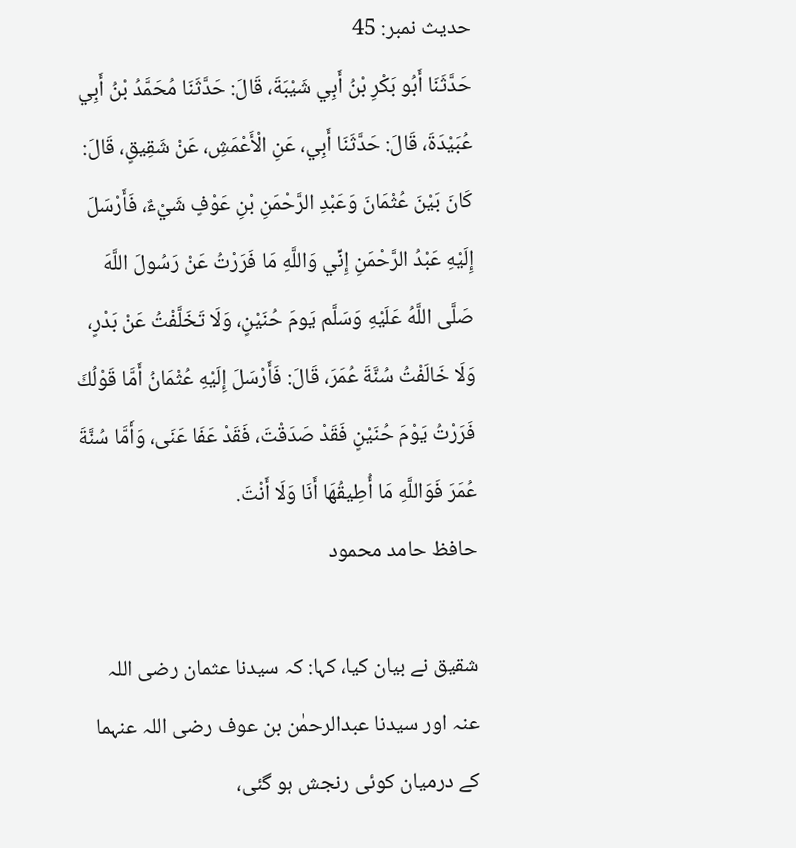حدیث نمبر: 45
حَدَّثَنَا أَبُو بَكْرِ بْنُ أَبِي شَيْبَةَ، قَالَ: حَدَّثَنَا مُحَمَّدُ بْنُ أَبِي عُبَيْدَةَ، قَالَ: حَدَّثَنَا أَبِي، عَنِ الْأَعْمَشِ، عَنْ شَقِيقٍ، قَالَ: كَانَ بَيْنَ عُثْمَانَ وَعَبْدِ الرَّحْمَنِ بْنِ عَوْفٍ شَيْءٌ، فَأَرْسَلَ إِلَيْهِ عَبْدُ الرَّحْمَنِ إِنِّي وَاللَّهِ مَا فَرَرْتُ عَنْ رَسُولَ اللَّهَ صَلَّى اللَّهُ عَلَيْهِ وَسَلَّم يَومَ حُنَيْنٍ، وَلَا تَخَلَّفْتُ عَنْ بَدْرٍ، وَلَا خَالَفْتُ سُنَّةَ عُمَرَ، قَالَ: فَأَرْسَلَ إِلَيْهِ عُثْمَانُ أَمَّا قَوْلُكَ فَرَرْتُ يَوْمَ حُنَيْنٍ فَقَدْ صَدَقْتَ، فَقَدْ عَفَا عَنَى، وَأَمَّا سُنَّةَ عُمَرَ فَوَاللَّهِ مَا أُطِيقُهَا أَنَا وَلَا أَنْتَ.
حافظ حامد محمود

شقیق نے بیان کیا، کہا: کہ سیدنا عثمان رضی اللہ عنہ اور سیدنا عبدالرحمٰن بن عوف رضی اللہ عنہما کے درمیان کوئی رنجش ہو گئی،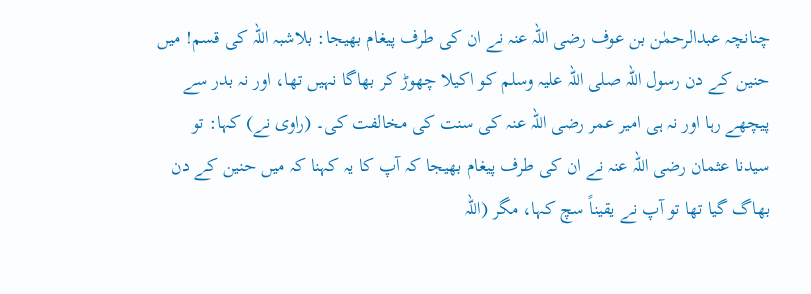چنانچہ عبدالرحمٰن بن عوف رضی اللہ عنہ نے ان کی طرف پیغام بھیجا: بلاشبہ اللہ کی قسم! میں حنین کے دن رسول اللہ صلی اللہ علیہ وسلم کو اکیلا چھوڑ کر بھاگا نہیں تھا، اور نہ بدر سے پیچھے رہا اور نہ ہی امیر عمر رضی اللہ عنہ کی سنت کی مخالفت کی۔ (راوی نے) کہا: تو سیدنا عثمان رضی اللہ عنہ نے ان کی طرف پیغام بھیجا کہ آپ کا یہ کہنا کہ میں حنین کے دن بھاگ گیا تھا تو آپ نے یقیناً سچ کہا، مگر (اللہ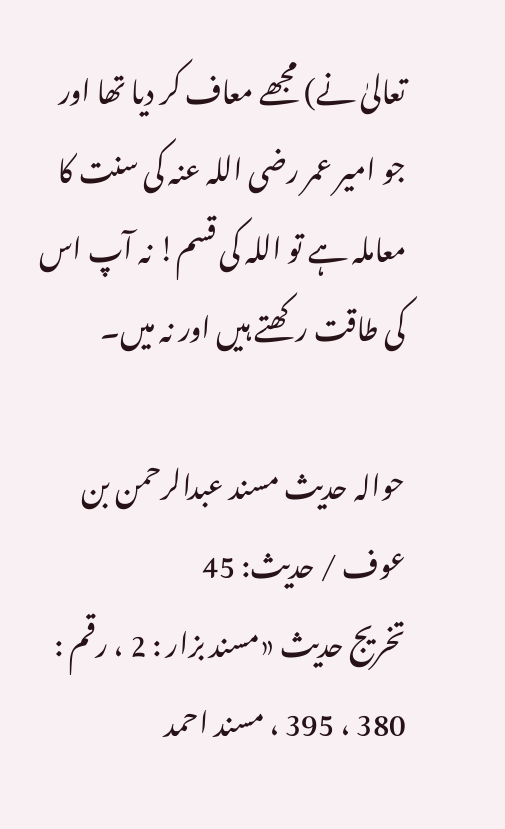تعالیٰ نے) مجھے معاف کر دیا تھا اور جو امیر عمر رضی اللہ عنہ کی سنت کا معاملہ ہے تو اللہ کی قسم! نہ آپ اس کی طاقت رکھتے ہیں اور نہ میں۔

حوالہ حدیث مسند عبدالرحمن بن عوف / حدیث: 45
تخریج حدیث «مسند بزار : 2 ، رقم : 380 ، 395 ، مسند احمد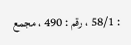: 58/1 ، رقم : 490 ، مجمع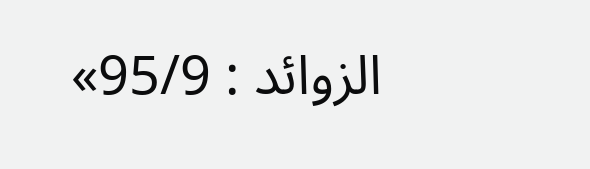الزوائد : 95/9»